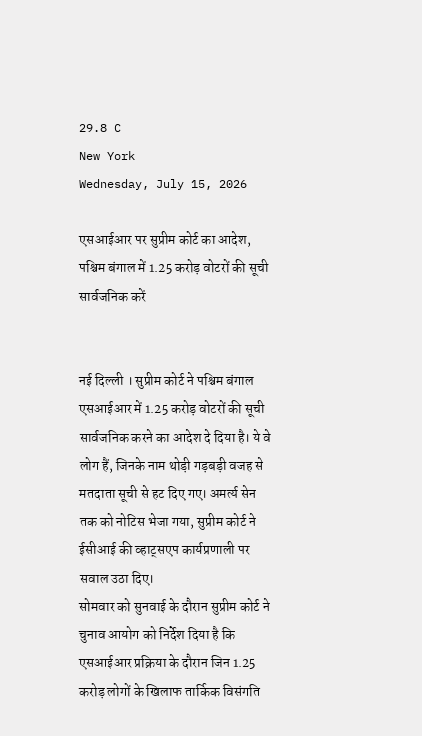29.8 C
New York
Wednesday, July 15, 2026

एसआईआर पर सुप्रीम कोर्ट का आदेश, पश्चिम बंगाल में 1.25 करोड़ वोटरों की सूची सार्वजनिक करें


नई दिल्ली । सुप्रीम कोर्ट ने पश्चिम बंगाल एसआईआर में 1.25 करोड़ वोटरों की सूची सार्वजनिक करने का आदेश दे दिया है। ये वे लोग हैं, जिनके नाम थोड़ी गड़बड़ी वजह से मतदाता सूची से हट दिए गए। अमर्त्य सेन तक को नोटिस भेजा गया, सुप्रीम कोर्ट ने ईसीआई की व्हाट्सएप कार्यप्रणाली पर सवाल उठा दिए।
सोमवार को सुनवाई के दौरान सुप्रीम कोर्ट ने चुनाव आयोग को निर्देश दिया है कि एसआईआर प्रक्रिया के दौरान जिन 1.25 करोड़ लोगों के खिलाफ तार्किक विसंगति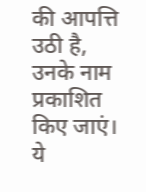की आपत्ति उठी है, उनके नाम प्रकाशित किए जाएं। ये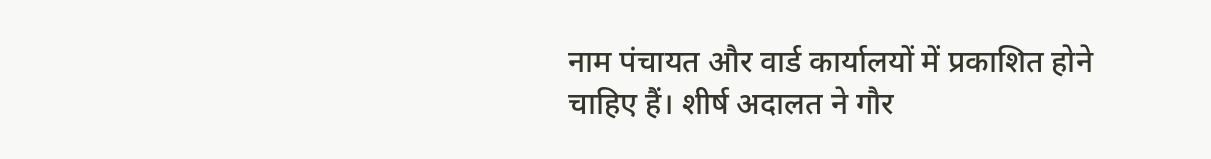नाम पंचायत और वार्ड कार्यालयों में प्रकाशित होने चाहिए हैं। शीर्ष अदालत ने गौर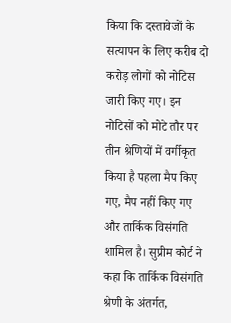किया कि दस्तावेजों के सत्यापन के लिए करीब दो करोड़ लोगों को नोटिस जारी किए गए। इन नोटिसों को मोटे तौर पर तीन श्रेणियों में वर्गीकृत किया है पहला मैप किए गए, मैप नहीं किए गए और तार्किक विसंगति शामिल है। सुप्रीम कोर्ट ने कहा कि तार्किक विसंगति श्रेणी के अंतर्गत,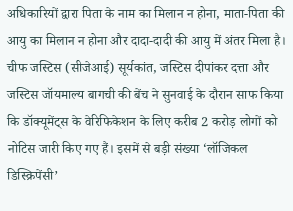अधिकारियों द्वारा पिता के नाम का मिलान न होना, माता-पिता की आयु का मिलान न होना और दादा-दादी की आयु में अंतर मिला है।
चीफ जस्टिस (सीजेआई) सूर्यकांत, जस्टिस दीपांकर दत्ता और जस्टिस जॉयमाल्य बागची की बेंच ने सुनवाई के दौरान साफ किया कि डॉक्यूमेंट्स के वेरिफिकेशन के लिए करीब 2 करोड़ लोगों को नोटिस जारी किए गए हैं। इसमें से बड़ी संख्या ‘लॉजिकल डिस्क्रिपेंसी’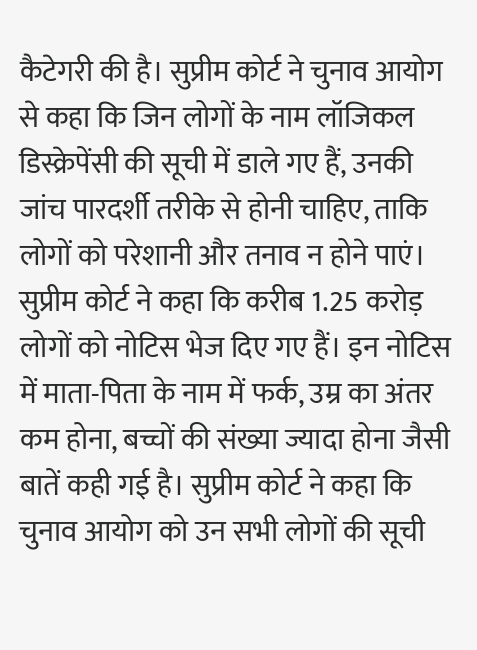कैटेगरी की है। सुप्रीम कोर्ट ने चुनाव आयोग से कहा कि जिन लोगों के नाम लॉजिकल डिस्क्रेपेंसी की सूची में डाले गए हैं, उनकी जांच पारदर्शी तरीके से होनी चाहिए, ताकि लोगों को परेशानी और तनाव न होने पाएं। सुप्रीम कोर्ट ने कहा कि करीब 1.25 करोड़ लोगों को नोटिस भेज दिए गए हैं। इन नोटिस में माता-पिता के नाम में फर्क, उम्र का अंतर कम होना, बच्चों की संख्या ज्यादा होना जैसी बातें कही गई है। सुप्रीम कोर्ट ने कहा कि चुनाव आयोग को उन सभी लोगों की सूची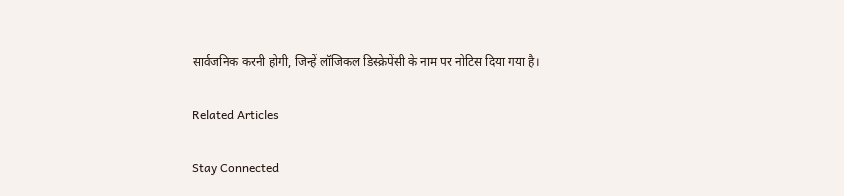सार्वजनिक करनी होगी, जिन्हें लॉजिकल डिस्क्रेपेंसी के नाम पर नोटिस दिया गया है।

Related Articles

Stay Connected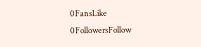0FansLike
0FollowersFollow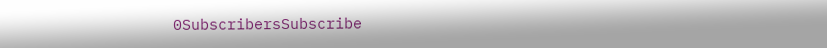0SubscribersSubscribe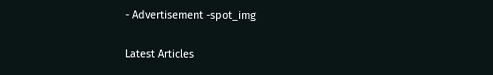- Advertisement -spot_img

Latest Articles